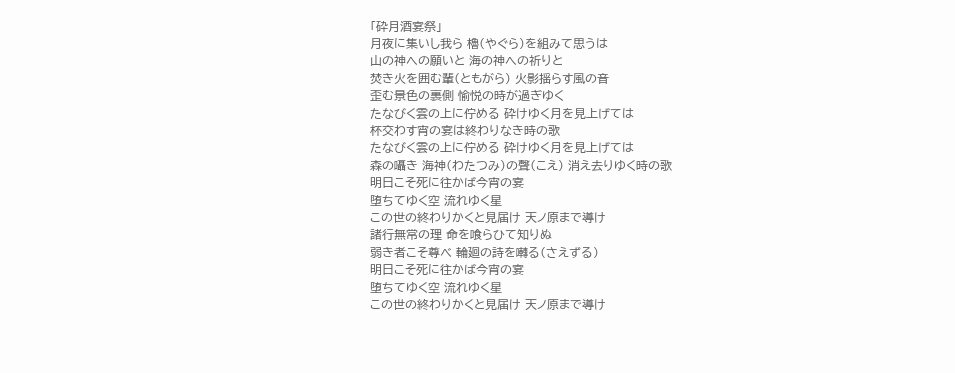「砕月酒宴祭」
月夜に集いし我ら 櫓(やぐら)を組みて思うは
山の神への願いと 海の神への祈りと
焚き火を囲む輩(ともがら) 火影揺らす風の音
歪む景色の裏側 愉悦の時が過ぎゆく
たなびく雲の上に佇める 砕けゆく月を見上げては
杯交わす宵の宴は終わりなき時の歌
たなびく雲の上に佇める 砕けゆく月を見上げては
森の囁き 海神(わたつみ)の聲(こえ) 消え去りゆく時の歌
明日こそ死に往かば今宵の宴
堕ちてゆく空 流れゆく星
この世の終わりかくと見届け 天ノ原まで導け
諸行無常の理 命を喰らひて知りぬ
弱き者こそ尊べ 輪廻の詩を囀る(さえずる)
明日こそ死に往かば今宵の宴
堕ちてゆく空 流れゆく星
この世の終わりかくと見届け 天ノ原まで導け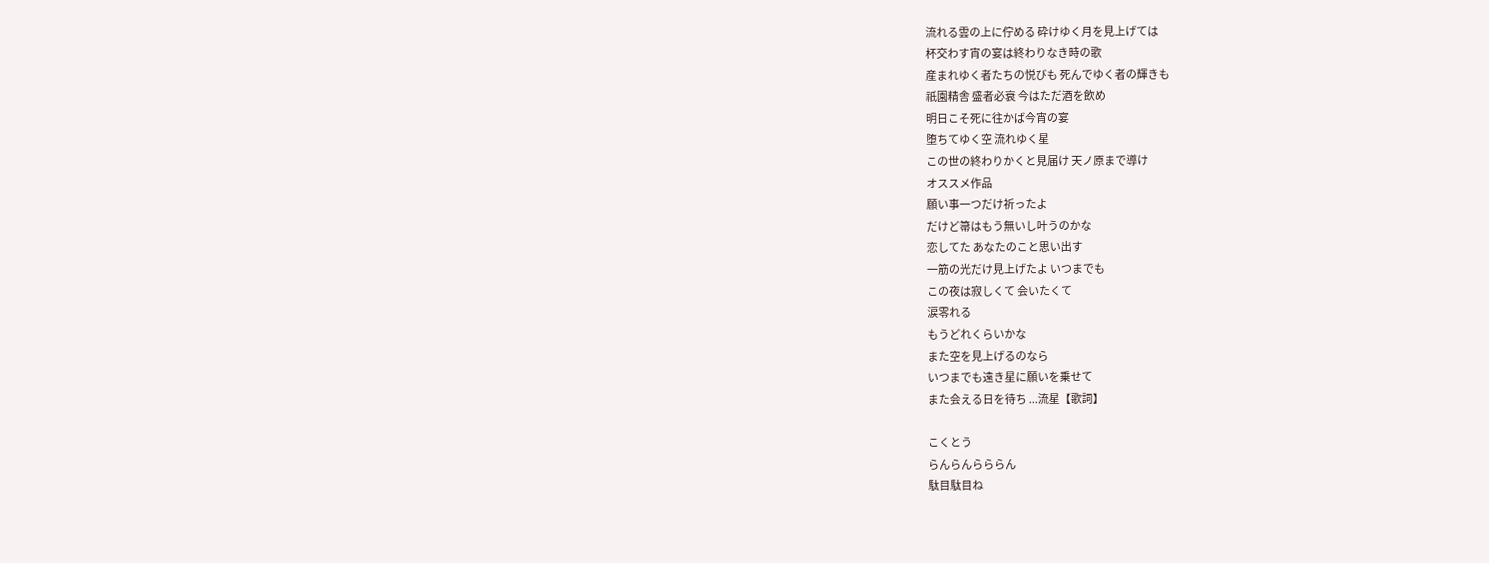流れる雲の上に佇める 砕けゆく月を見上げては
杯交わす宵の宴は終わりなき時の歌
産まれゆく者たちの悦びも 死んでゆく者の輝きも
祇園精舎 盛者必衰 今はただ酒を飲め
明日こそ死に往かば今宵の宴
堕ちてゆく空 流れゆく星
この世の終わりかくと見届け 天ノ原まで導け
オススメ作品
願い事一つだけ祈ったよ
だけど箒はもう無いし叶うのかな
恋してた あなたのこと思い出す
一筋の光だけ見上げたよ いつまでも
この夜は寂しくて 会いたくて
涙零れる
もうどれくらいかな
また空を見上げるのなら
いつまでも遠き星に願いを乗せて
また会える日を待ち ...流星【歌詞】

こくとう
らんらんらららん
駄目駄目ね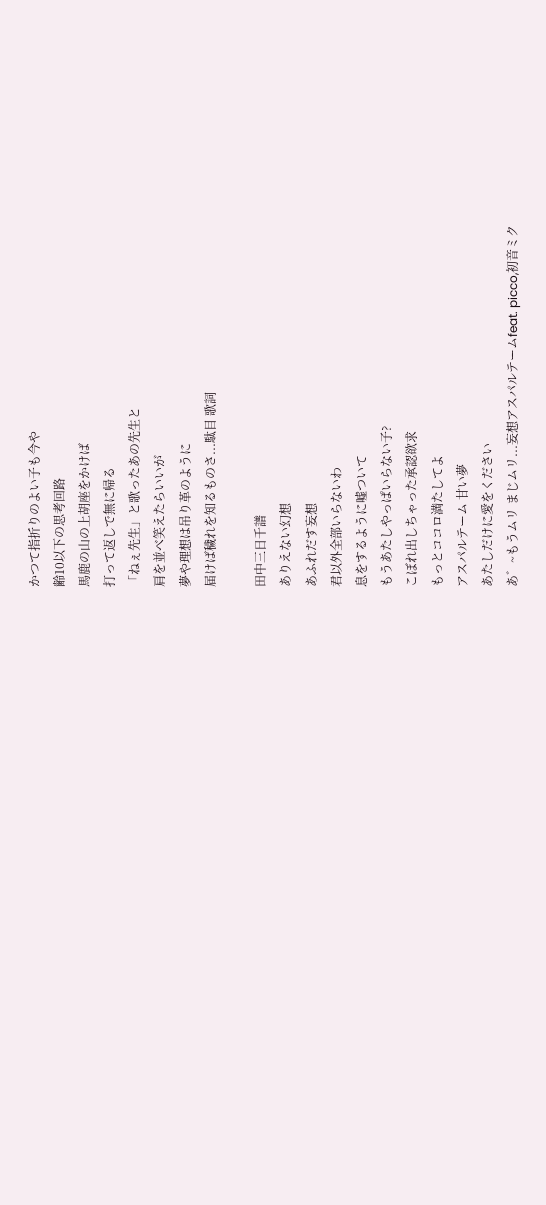かつて指折りのよい子も今や
齢10以下の思考回路
馬鹿の山の上胡座をかけば
打って返しで無に帰る
「ねぇ先生」と歌ったあの先生と
肩を並べ笑えたらいいが
夢や理想は吊り革のように
届けば穢れを知るものさ...駄目 歌詞

田中三日千譜
ありえない幻想
あふれだす妄想
君以外全部いらないわ
息をするように嘘ついて
もうあたしやっぱいらない子?
こぼれ出しちゃった承認欲求
もっとココロ満たしてよ
アスパルテーム 甘い夢
あたしだけに愛をください
あ゛~もうムリ まじムリ...妄想アスパルテームfeat. picco,初音ミク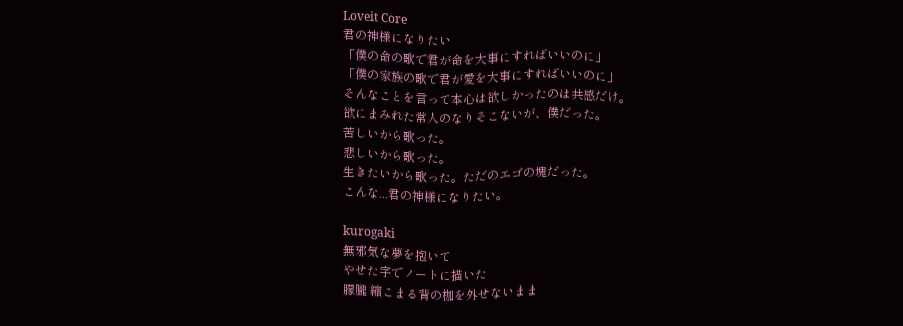Loveit Core
君の神様になりたい
「僕の命の歌で君が命を大事にすればいいのに」
「僕の家族の歌で君が愛を大事にすればいいのに」
そんなことを言って本心は欲しかったのは共感だけ。
欲にまみれた常人のなりそこないが、僕だった。
苦しいから歌った。
悲しいから歌った。
生きたいから歌った。ただのエゴの塊だった。
こんな...君の神様になりたい。

kurogaki
無邪気な夢を抱いて
やせた字でノートに描いた
朦朧 縮こまる背の枷を外せないまま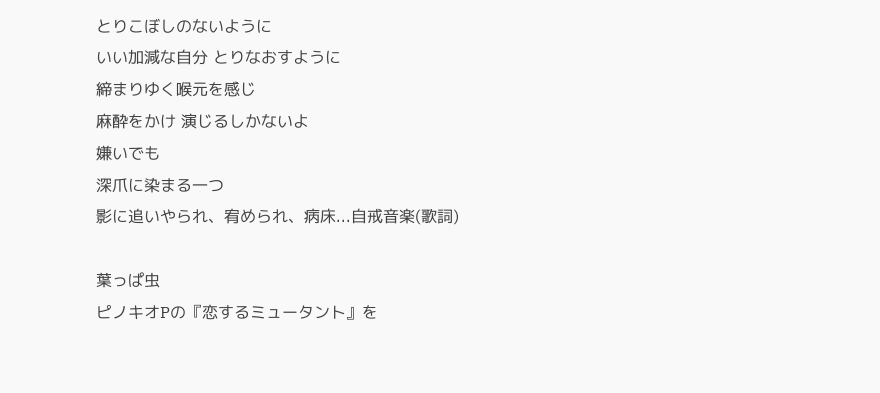とりこぼしのないように
いい加減な自分 とりなおすように
締まりゆく喉元を感じ
麻酔をかけ 演じるしかないよ
嫌いでも
深爪に染まる一つ
影に追いやられ、宥められ、病床...自戒音楽(歌詞)

葉っぱ虫
ピノキオPの『恋するミュータント』を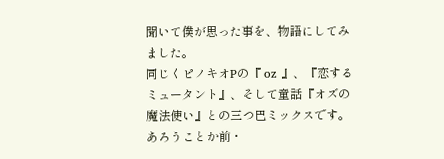聞いて僕が思った事を、物語にしてみました。
同じくピノキオPの『 oz 』、『恋するミュータント』、そして童話『オズの魔法使い』との三つ巴ミックスです。
あろうことか前・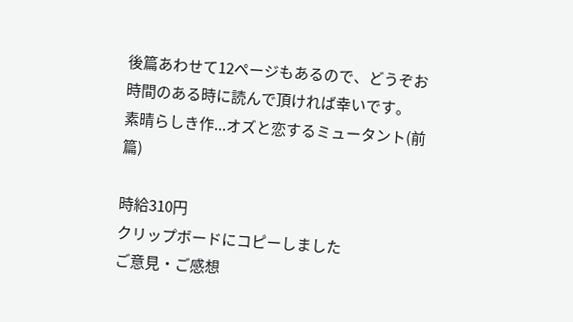後篇あわせて12ページもあるので、どうぞお時間のある時に読んで頂ければ幸いです。
素晴らしき作...オズと恋するミュータント(前篇)

時給310円
クリップボードにコピーしました
ご意見・ご感想